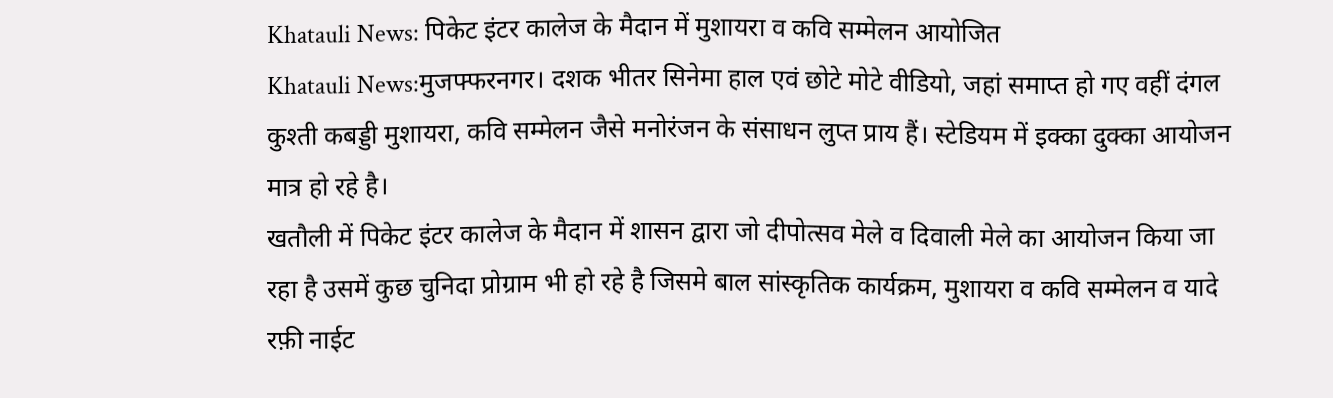Khatauli News: पिकेट इंटर कालेज के मैदान में मुशायरा व कवि सम्मेलन आयोजित
Khatauli News:मुजफ्फरनगर। दशक भीतर सिनेमा हाल एवं छोटे मोटे वीडियो, जहां समाप्त हो गए वहीं दंगल कुश्ती कबड्डी मुशायरा, कवि सम्मेलन जैसे मनोरंजन के संसाधन लुप्त प्राय हैं। स्टेडियम में इक्का दुक्का आयोजन मात्र हो रहे है।
खतौली में पिकेट इंटर कालेज के मैदान में शासन द्वारा जो दीपोत्सव मेले व दिवाली मेले का आयोजन किया जा रहा है उसमें कुछ चुनिदा प्रोग्राम भी हो रहे है जिसमे बाल सांस्कृतिक कार्यक्रम, मुशायरा व कवि सम्मेलन व यादे रफ़ी नाईट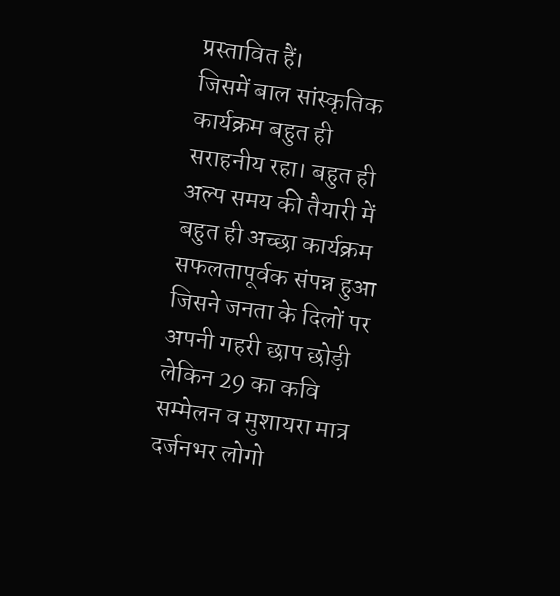प्रस्तावित हैं।
जिसमें बाल सांस्कृतिक कार्यक्रम बहुत ही सराहनीय रहा। बहुत ही अल्प समय की तैयारी में बहुत ही अच्छा कार्यक्रम सफलतापूर्वक संपन्न हुआ जिसने जनता के दिलों पर अपनी गहरी छाप छोड़ी लेकिन 29 का कवि सम्मेलन व मुशायरा मात्र दर्जनभर लोगो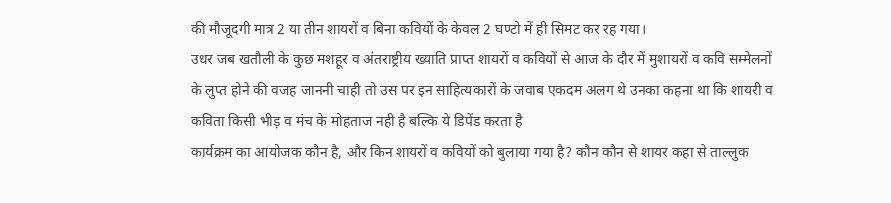की मौजूदगी मात्र 2 या तीन शायरों व बिना कवियों के केवल 2 घण्टो में ही सिमट कर रह गया।
उधर जब खतौली के कुछ मशहूर व अंतराष्ट्रीय ख्याति प्राप्त शायरों व कवियों से आज के दौर में मुशायरों व कवि सम्मेलनों के लुप्त होने की वजह जाननी चाही तो उस पर इन साहित्यकारों के जवाब एकदम अलग थे उनका कहना था कि शायरी व कविता किसी भीड़ व मंच के मोहताज नही है बल्कि ये डिपेंड करता है
कार्यक्रम का आयोजक कौन है, और किन शायरों व कवियों को बुलाया गया है? कौन कौन से शायर कहा से ताल्लुक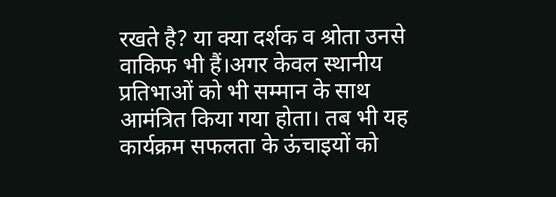रखते है? या क्या दर्शक व श्रोता उनसे वाकिफ भी हैं।अगर केवल स्थानीय प्रतिभाओं को भी सम्मान के साथ आमंत्रित किया गया होता। तब भी यह कार्यक्रम सफलता के ऊंचाइयों को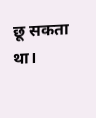छू सकता था।